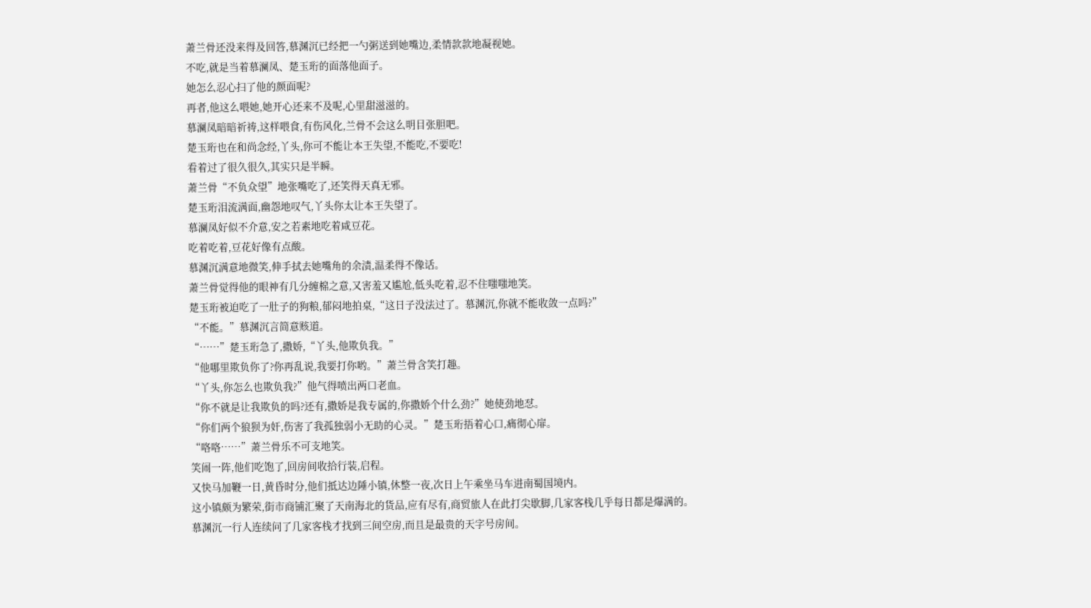萧兰骨还没来得及回答,慕渊沉已经把一勺粥送到她嘴边,柔情款款地凝视她。
不吃,就是当着慕澜凤、楚玉珩的面落他面子。
她怎么忍心扫了他的颜面呢?
再者,他这么喂她,她开心还来不及呢,心里甜滋滋的。
慕澜凤暗暗祈祷,这样喂食,有伤风化,兰骨不会这么明目张胆吧。
楚玉珩也在和尚念经,丫头,你可不能让本王失望,不能吃,不要吃!
看着过了很久很久,其实只是半瞬。
萧兰骨“不负众望”地张嘴吃了,还笑得天真无邪。
楚玉珩泪流满面,幽怨地叹气,丫头你太让本王失望了。
慕澜凤好似不介意,安之若素地吃着咸豆花。
吃着吃着,豆花好像有点酸。
慕渊沉满意地微笑,伸手拭去她嘴角的余渍,温柔得不像话。
萧兰骨觉得他的眼神有几分缠棉之意,又害羞又尴尬,低头吃着,忍不住嗤嗤地笑。
楚玉珩被迫吃了一肚子的狗粮,郁闷地拍桌,“这日子没法过了。慕渊沉,你就不能收敛一点吗?”
“不能。”慕渊沉言简意赅道。
“……”楚玉珩急了,撒娇,“丫头,他欺负我。”
“他哪里欺负你了?你再乱说,我要打你哟。”萧兰骨含笑打趣。
“丫头,你怎么也欺负我?”他气得喷出两口老血。
“你不就是让我欺负的吗?还有,撒娇是我专属的,你撒娇个什么劲?”她使劲地怼。
“你们两个狼狈为奸,伤害了我孤独弱小无助的心灵。”楚玉珩捂着心口,痛彻心扉。
“咯咯……”萧兰骨乐不可支地笑。
笑闹一阵,他们吃饱了,回房间收拾行装,启程。
又快马加鞭一日,黄昏时分,他们抵达边陲小镇,休整一夜,次日上午乘坐马车进南蜀国境内。
这小镇颇为繁荣,街市商铺汇聚了天南海北的货品,应有尽有,商贸旅人在此打尖歇脚,几家客栈几乎每日都是爆满的。
慕渊沉一行人连续问了几家客栈才找到三间空房,而且是最贵的天字号房间。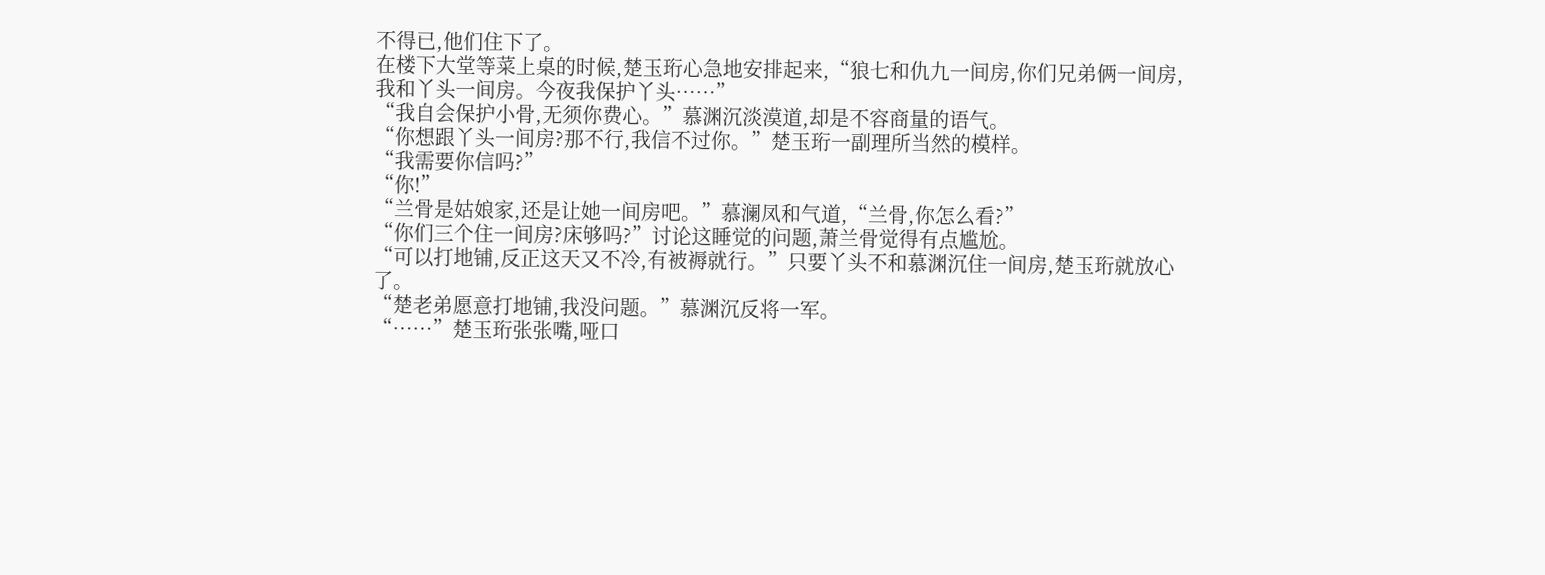不得已,他们住下了。
在楼下大堂等菜上桌的时候,楚玉珩心急地安排起来,“狼七和仇九一间房,你们兄弟俩一间房,我和丫头一间房。今夜我保护丫头……”
“我自会保护小骨,无须你费心。”慕渊沉淡漠道,却是不容商量的语气。
“你想跟丫头一间房?那不行,我信不过你。”楚玉珩一副理所当然的模样。
“我需要你信吗?”
“你!”
“兰骨是姑娘家,还是让她一间房吧。”慕澜凤和气道,“兰骨,你怎么看?”
“你们三个住一间房?床够吗?”讨论这睡觉的问题,萧兰骨觉得有点尴尬。
“可以打地铺,反正这天又不冷,有被褥就行。”只要丫头不和慕渊沉住一间房,楚玉珩就放心了。
“楚老弟愿意打地铺,我没问题。”慕渊沉反将一军。
“……”楚玉珩张张嘴,哑口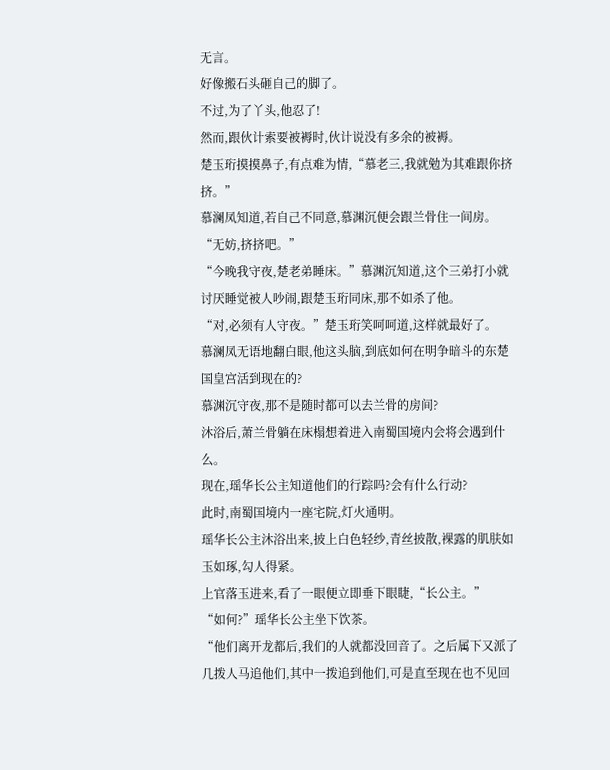无言。
好像搬石头砸自己的脚了。
不过,为了丫头,他忍了!
然而,跟伙计索要被褥时,伙计说没有多余的被褥。
楚玉珩摸摸鼻子,有点难为情,“慕老三,我就勉为其难跟你挤挤。”
慕澜凤知道,若自己不同意,慕渊沉便会跟兰骨住一间房。
“无妨,挤挤吧。”
“今晚我守夜,楚老弟睡床。”慕渊沉知道,这个三弟打小就讨厌睡觉被人吵闹,跟楚玉珩同床,那不如杀了他。
“对,必须有人守夜。”楚玉珩笑呵呵道,这样就最好了。
慕澜凤无语地翻白眼,他这头脑,到底如何在明争暗斗的东楚国皇宫活到现在的?
慕渊沉守夜,那不是随时都可以去兰骨的房间?
沐浴后,萧兰骨躺在床榻想着进入南蜀国境内会将会遇到什么。
现在,瑶华长公主知道他们的行踪吗?会有什么行动?
此时,南蜀国境内一座宅院,灯火通明。
瑶华长公主沐浴出来,披上白色轻纱,青丝披散,裸露的肌肤如玉如琢,勾人得紧。
上官落玉进来,看了一眼便立即垂下眼睫,“长公主。”
“如何?”瑶华长公主坐下饮茶。
“他们离开龙都后,我们的人就都没回音了。之后属下又派了几拨人马追他们,其中一拨追到他们,可是直至现在也不见回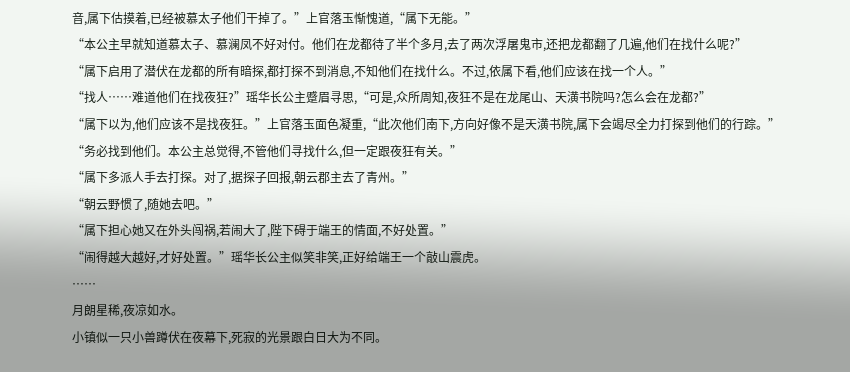音,属下估摸着,已经被慕太子他们干掉了。”上官落玉惭愧道,“属下无能。”
“本公主早就知道慕太子、慕澜凤不好对付。他们在龙都待了半个多月,去了两次浮屠鬼市,还把龙都翻了几遍,他们在找什么呢?”
“属下启用了潜伏在龙都的所有暗探,都打探不到消息,不知他们在找什么。不过,依属下看,他们应该在找一个人。”
“找人……难道他们在找夜狂?”瑶华长公主蹙眉寻思,“可是,众所周知,夜狂不是在龙尾山、天潢书院吗?怎么会在龙都?”
“属下以为,他们应该不是找夜狂。”上官落玉面色凝重,“此次他们南下,方向好像不是天潢书院,属下会竭尽全力打探到他们的行踪。”
“务必找到他们。本公主总觉得,不管他们寻找什么,但一定跟夜狂有关。”
“属下多派人手去打探。对了,据探子回报,朝云郡主去了青州。”
“朝云野惯了,随她去吧。”
“属下担心她又在外头闯祸,若闹大了,陛下碍于端王的情面,不好处置。”
“闹得越大越好,才好处置。”瑶华长公主似笑非笑,正好给端王一个敲山震虎。
……
月朗星稀,夜凉如水。
小镇似一只小兽蹲伏在夜幕下,死寂的光景跟白日大为不同。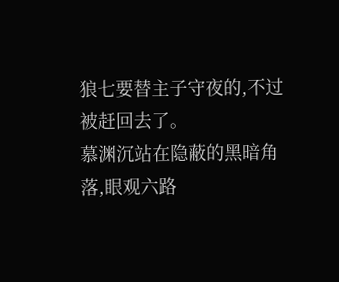狼七要替主子守夜的,不过被赶回去了。
慕渊沉站在隐蔽的黑暗角落,眼观六路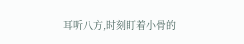耳听八方,时刻盯着小骨的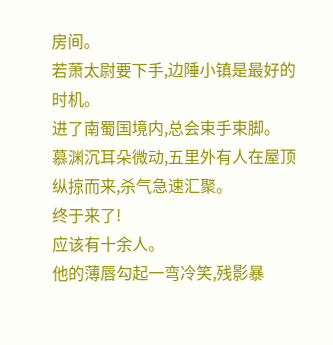房间。
若萧太尉要下手,边陲小镇是最好的时机。
进了南蜀国境内,总会束手束脚。
慕渊沉耳朵微动,五里外有人在屋顶纵掠而来,杀气急速汇聚。
终于来了!
应该有十余人。
他的薄唇勾起一弯冷笑,残影暴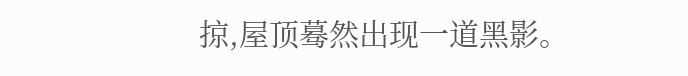掠,屋顶蓦然出现一道黑影。